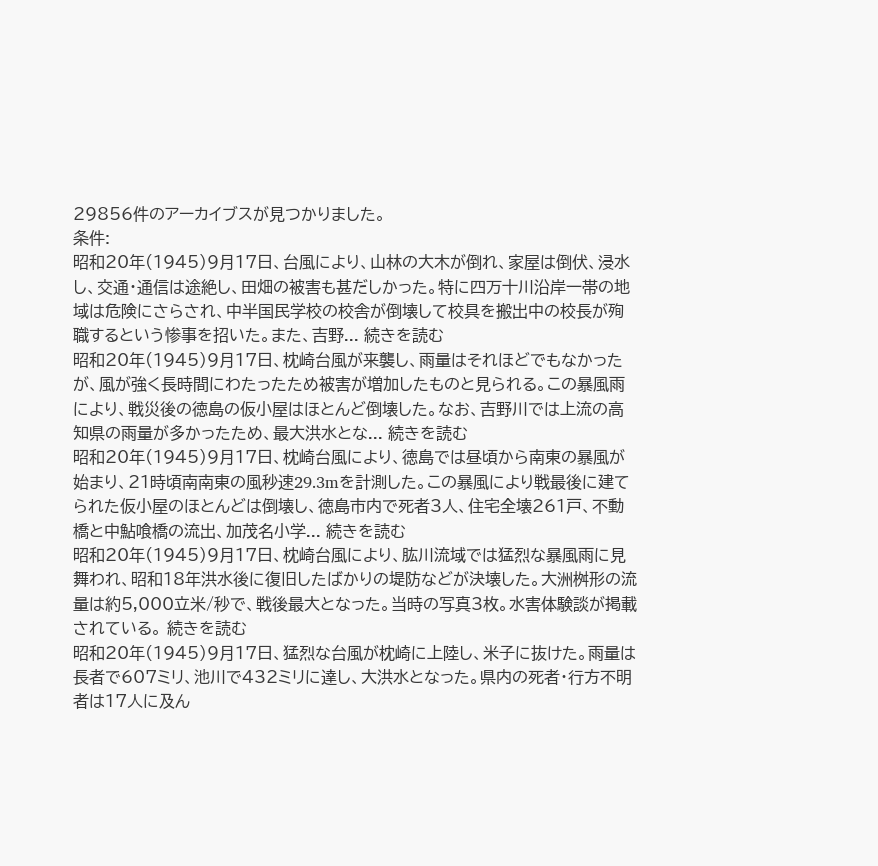29856件のアーカイブスが見つかりました。
条件:
昭和20年(1945)9月17日、台風により、山林の大木が倒れ、家屋は倒伏、浸水し、交通・通信は途絶し、田畑の被害も甚だしかった。特に四万十川沿岸一帯の地域は危険にさらされ、中半国民学校の校舎が倒壊して校具を搬出中の校長が殉職するという惨事を招いた。また、吉野... 続きを読む
昭和20年(1945)9月17日、枕崎台風が来襲し、雨量はそれほどでもなかったが、風が強く長時間にわたったため被害が増加したものと見られる。この暴風雨により、戦災後の徳島の仮小屋はほとんど倒壊した。なお、吉野川では上流の高知県の雨量が多かったため、最大洪水とな... 続きを読む
昭和20年(1945)9月17日、枕崎台風により、徳島では昼頃から南東の暴風が始まり、21時頃南南東の風秒速29.3mを計測した。この暴風により戦最後に建てられた仮小屋のほとんどは倒壊し、徳島市内で死者3人、住宅全壊261戸、不動橋と中鮎喰橋の流出、加茂名小学... 続きを読む
昭和20年(1945)9月17日、枕崎台風により、肱川流域では猛烈な暴風雨に見舞われ、昭和18年洪水後に復旧したばかりの堤防などが決壊した。大洲桝形の流量は約5,000立米/秒で、戦後最大となった。当時の写真3枚。水害体験談が掲載されている。 続きを読む
昭和20年(1945)9月17日、猛烈な台風が枕崎に上陸し、米子に抜けた。雨量は長者で607ミリ、池川で432ミリに達し、大洪水となった。県内の死者・行方不明者は17人に及ん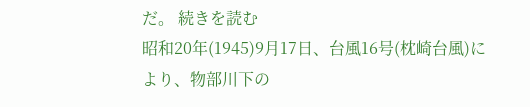だ。 続きを読む
昭和20年(1945)9月17日、台風16号(枕崎台風)により、物部川下の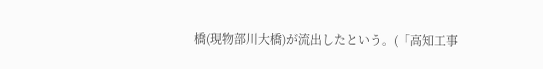橋(現物部川大橋)が流出したという。(「高知工事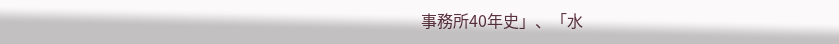事務所40年史」、「水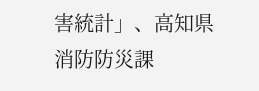害統計」、高知県消防防災課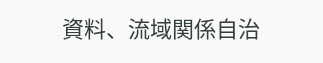資料、流域関係自治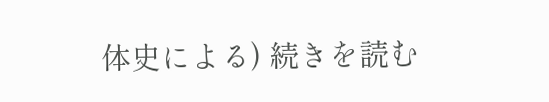体史による) 続きを読む